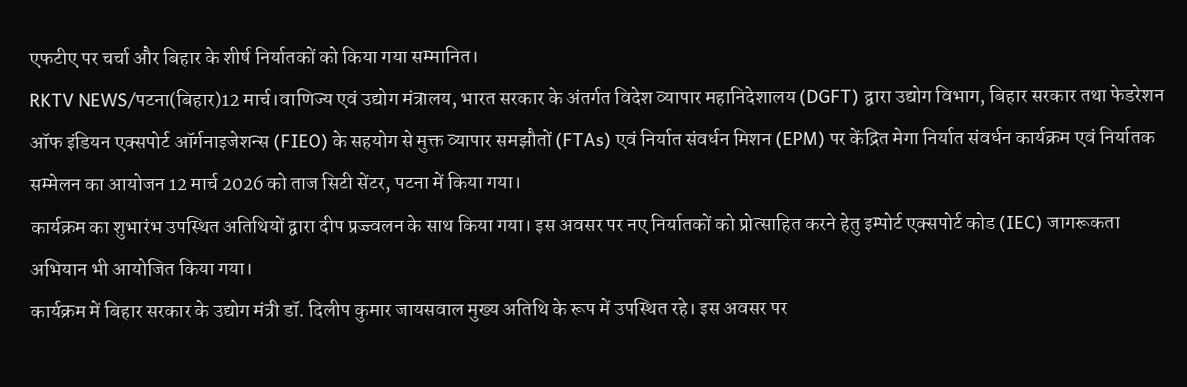एफटीए पर चर्चा और बिहार के शीर्ष निर्यातकों को किया गया सम्मानित।
RKTV NEWS/पटना(बिहार)12 मार्च।वाणिज्य एवं उद्योग मंत्रालय, भारत सरकार के अंतर्गत विदेश व्यापार महानिदेशालय (DGFT) द्वारा उद्योग विभाग, बिहार सरकार तथा फेडरेशन ऑफ इंडियन एक्सपोर्ट ऑर्गनाइजेशन्स (FIEO) के सहयोग से मुक्त व्यापार समझौतों (FTAs) एवं निर्यात संवर्धन मिशन (EPM) पर केंद्रित मेगा निर्यात संवर्धन कार्यक्रम एवं निर्यातक सम्मेलन का आयोजन 12 मार्च 2026 को ताज सिटी सेंटर, पटना में किया गया।
कार्यक्रम का शुभारंभ उपस्थित अतिथियों द्वारा दीप प्रज्ज्वलन के साथ किया गया। इस अवसर पर नए निर्यातकों को प्रोत्साहित करने हेतु इम्पोर्ट एक्सपोर्ट कोड (IEC) जागरूकता अभियान भी आयोजित किया गया।
कार्यक्रम में बिहार सरकार के उद्योग मंत्री डॉ. दिलीप कुमार जायसवाल मुख्य अतिथि के रूप में उपस्थित रहे। इस अवसर पर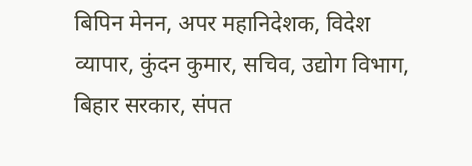बिपिन मेनन, अपर महानिदेशक, विदेश व्यापार, कुंदन कुमार, सचिव, उद्योग विभाग, बिहार सरकार, संपत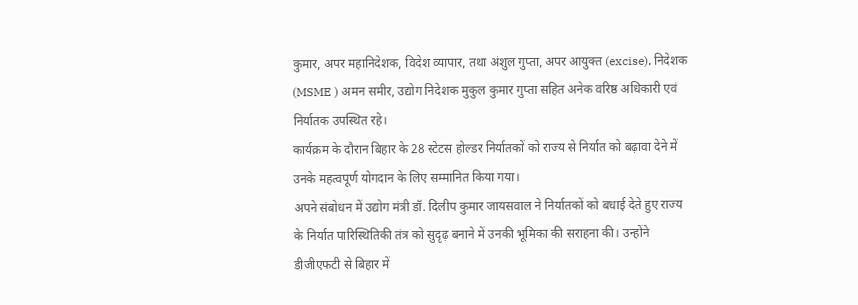कुमार, अपर महानिदेशक, विदेश व्यापार, तथा अंशुल गुप्ता, अपर आयुक्त (excise), निदेशक (MSME ) अमन समीर, उद्योग निदेशक मुकुल कुमार गुप्ता सहित अनेक वरिष्ठ अधिकारी एवं निर्यातक उपस्थित रहे।
कार्यक्रम के दौरान बिहार के 28 स्टेटस होल्डर निर्यातकों को राज्य से निर्यात को बढ़ावा देने में उनके महत्वपूर्ण योगदान के लिए सम्मानित किया गया।
अपने संबोधन में उद्योग मंत्री डॉ. दिलीप कुमार जायसवाल ने निर्यातकों को बधाई देते हुए राज्य के निर्यात पारिस्थितिकी तंत्र को सुदृढ़ बनाने में उनकी भूमिका की सराहना की। उन्होंने डीजीएफटी से बिहार में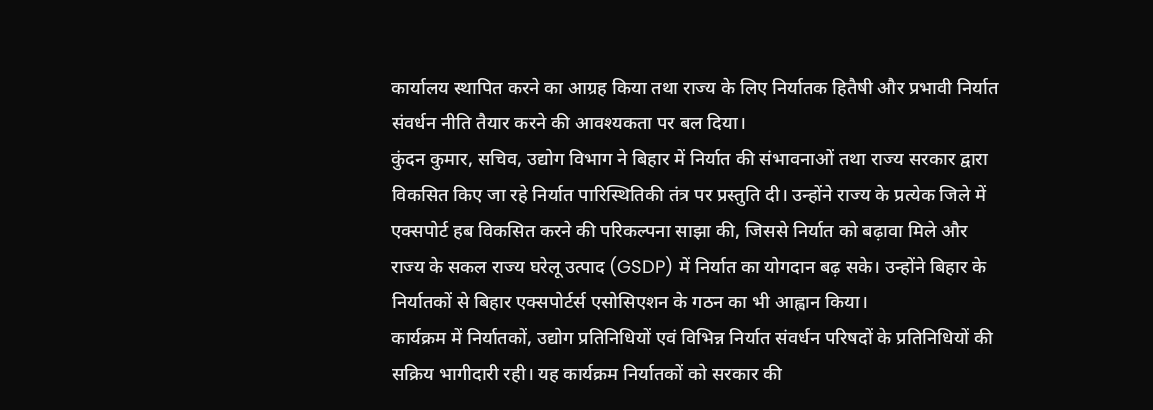कार्यालय स्थापित करने का आग्रह किया तथा राज्य के लिए निर्यातक हितैषी और प्रभावी निर्यात संवर्धन नीति तैयार करने की आवश्यकता पर बल दिया।
कुंदन कुमार, सचिव, उद्योग विभाग ने बिहार में निर्यात की संभावनाओं तथा राज्य सरकार द्वारा विकसित किए जा रहे निर्यात पारिस्थितिकी तंत्र पर प्रस्तुति दी। उन्होंने राज्य के प्रत्येक जिले में एक्सपोर्ट हब विकसित करने की परिकल्पना साझा की, जिससे निर्यात को बढ़ावा मिले और राज्य के सकल राज्य घरेलू उत्पाद (GSDP) में निर्यात का योगदान बढ़ सके। उन्होंने बिहार के निर्यातकों से बिहार एक्सपोर्टर्स एसोसिएशन के गठन का भी आह्वान किया।
कार्यक्रम में निर्यातकों, उद्योग प्रतिनिधियों एवं विभिन्न निर्यात संवर्धन परिषदों के प्रतिनिधियों की सक्रिय भागीदारी रही। यह कार्यक्रम निर्यातकों को सरकार की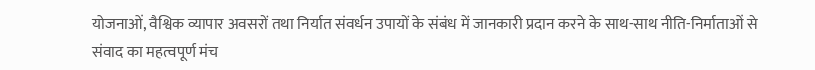योजनाओं, वैश्विक व्यापार अवसरों तथा निर्यात संवर्धन उपायों के संबंध में जानकारी प्रदान करने के साथ-साथ नीति-निर्माताओं से संवाद का महत्वपूर्ण मंच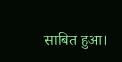साबित हुआ।